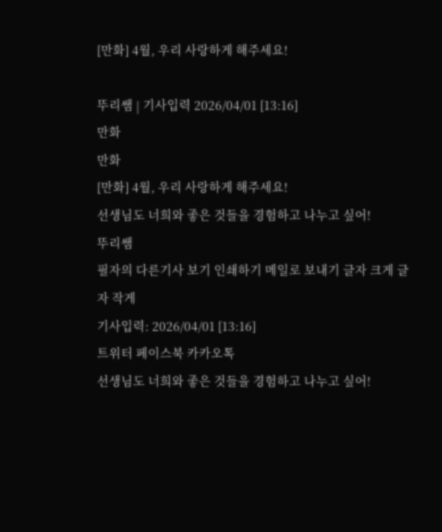[만화] 4월, 우리 사랑하게 해주세요!

뚜리쌤 | 기사입력 2026/04/01 [13:16]
만화
만화
[만화] 4월, 우리 사랑하게 해주세요!
선생님도 너희와 좋은 것들을 경험하고 나누고 싶어!
뚜리쌤
필자의 다른기사 보기 인쇄하기 메일로 보내기 글자 크게 글자 작게
기사입력: 2026/04/01 [13:16]
트위터 페이스북 카카오톡
선생님도 너희와 좋은 것들을 경험하고 나누고 싶어!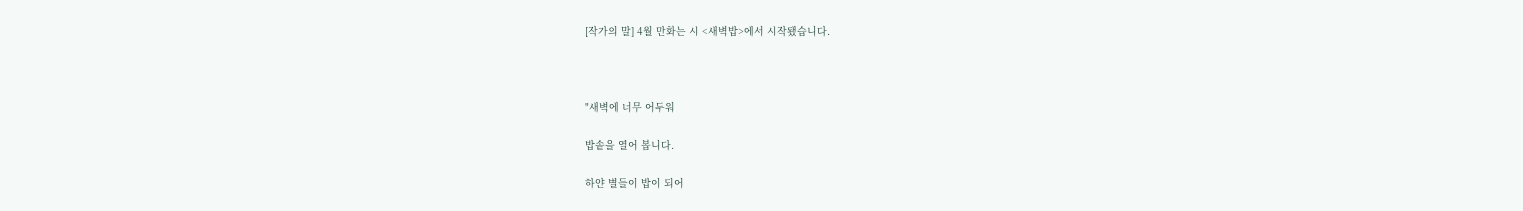[작가의 말] 4월 만화는 시 <새벽밥>에서 시작됐습니다.



"새벽에 너무 어두워

밥솥을 열어 봅니다.

하얀 별들이 밥이 되어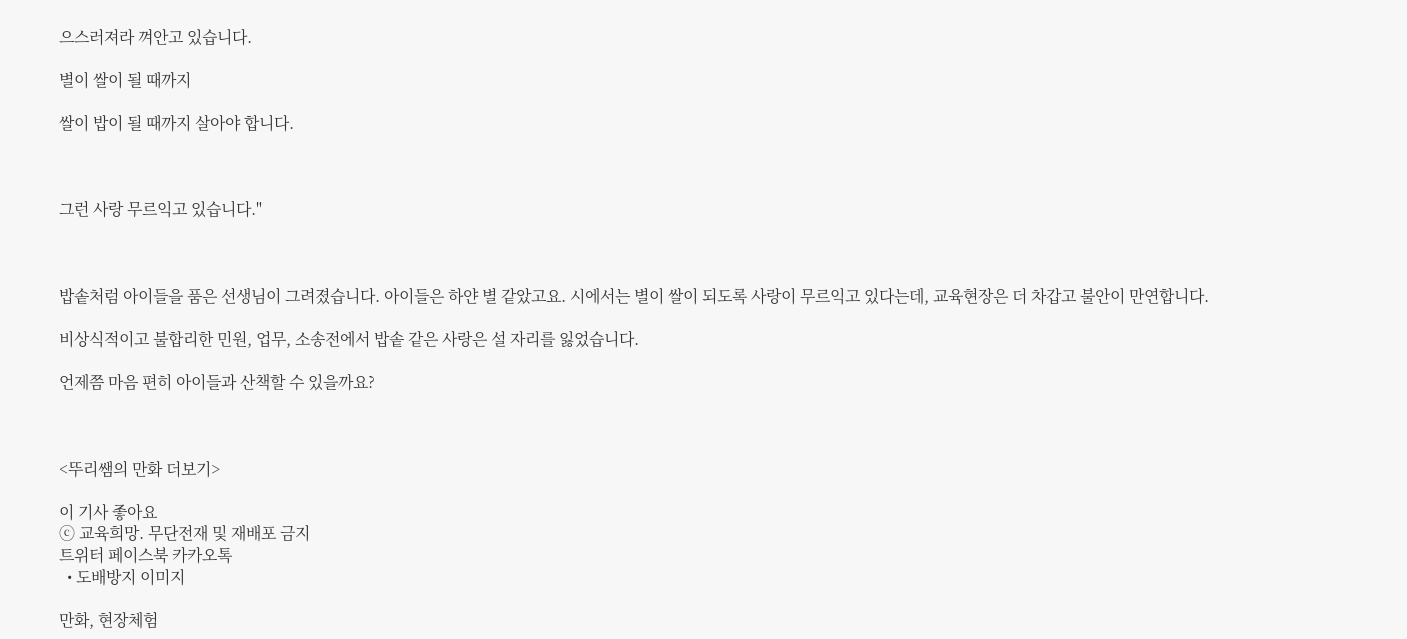으스러져라 껴안고 있습니다.

별이 쌀이 될 때까지

쌀이 밥이 될 때까지 살아야 합니다.



그런 사랑 무르익고 있습니다."



밥솥처럼 아이들을 품은 선생님이 그려졌습니다. 아이들은 하얀 별 같았고요. 시에서는 별이 쌀이 되도록 사랑이 무르익고 있다는데, 교육현장은 더 차갑고 불안이 만연합니다.

비상식적이고 불합리한 민원, 업무, 소송전에서 밥솥 같은 사랑은 설 자리를 잃었습니다.

언제쯤 마음 편히 아이들과 산책할 수 있을까요?



<뚜리쌤의 만화 더보기>

이 기사 좋아요
ⓒ 교육희망. 무단전재 및 재배포 금지
트위터 페이스북 카카오톡
  • 도배방지 이미지

만화, 현장체험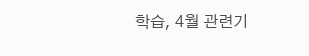학습, 4월 관련기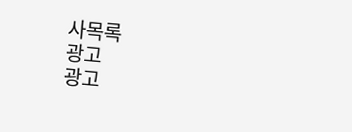사목록
광고
광고